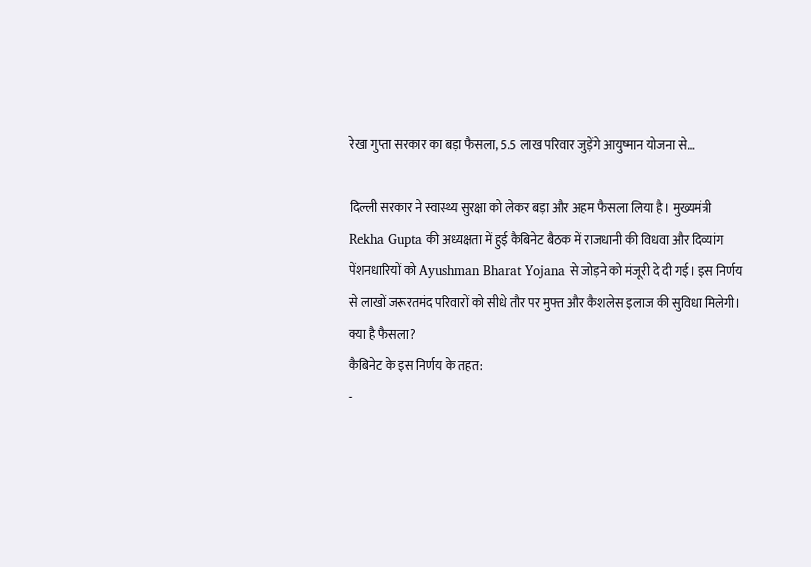रेखा गुप्ता सरकार का बड़ा फैसला, 5.5 लाख परिवार जुड़ेंगे आयुष्मान योजना से…

दिल्ली सरकार ने स्वास्थ्य सुरक्षा को लेकर बड़ा और अहम फैसला लिया है। मुख्यमंत्री Rekha Gupta की अध्यक्षता में हुई कैबिनेट बैठक में राजधानी की विधवा और दिव्यांग पेंशनधारियों को Ayushman Bharat Yojana से जोड़ने को मंजूरी दे दी गई। इस निर्णय से लाखों जरूरतमंद परिवारों को सीधे तौर पर मुफ्त और कैशलेस इलाज की सुविधा मिलेगी।
क्या है फैसला?
कैबिनेट के इस निर्णय के तहत:
-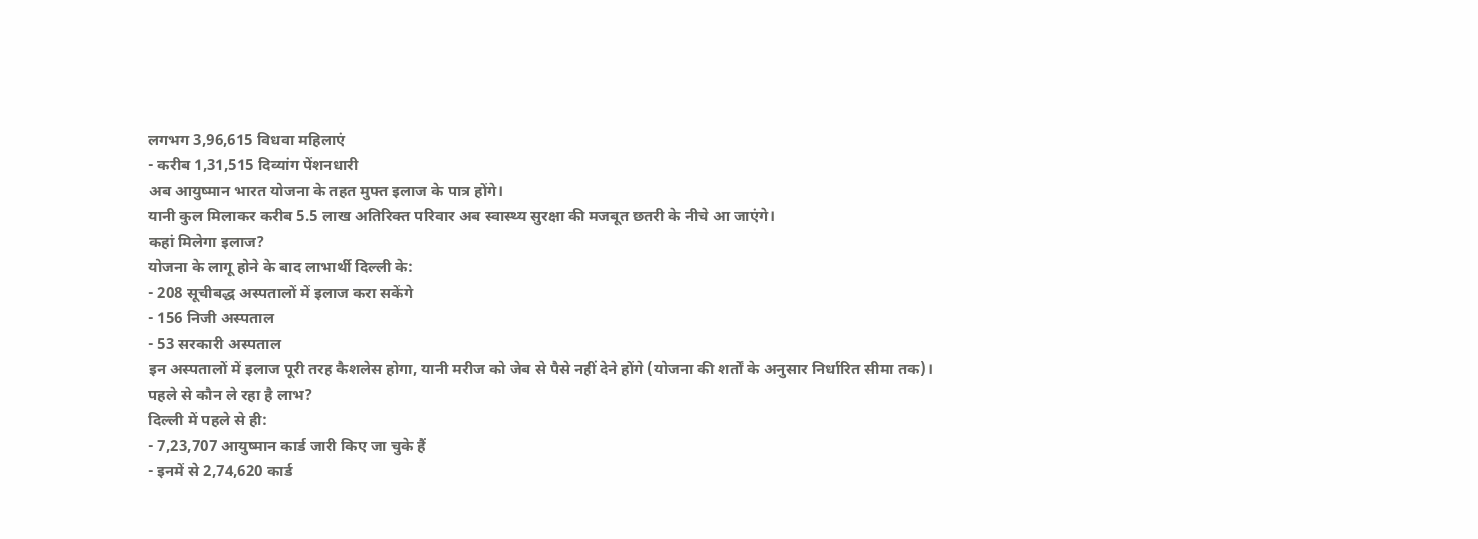लगभग 3,96,615 विधवा महिलाएं
- करीब 1,31,515 दिव्यांग पेंशनधारी
अब आयुष्मान भारत योजना के तहत मुफ्त इलाज के पात्र होंगे।
यानी कुल मिलाकर करीब 5.5 लाख अतिरिक्त परिवार अब स्वास्थ्य सुरक्षा की मजबूत छतरी के नीचे आ जाएंगे।
कहां मिलेगा इलाज?
योजना के लागू होने के बाद लाभार्थी दिल्ली के:
- 208 सूचीबद्ध अस्पतालों में इलाज करा सकेंगे
- 156 निजी अस्पताल
- 53 सरकारी अस्पताल
इन अस्पतालों में इलाज पूरी तरह कैशलेस होगा, यानी मरीज को जेब से पैसे नहीं देने होंगे (योजना की शर्तों के अनुसार निर्धारित सीमा तक)।
पहले से कौन ले रहा है लाभ?
दिल्ली में पहले से ही:
- 7,23,707 आयुष्मान कार्ड जारी किए जा चुके हैं
- इनमें से 2,74,620 कार्ड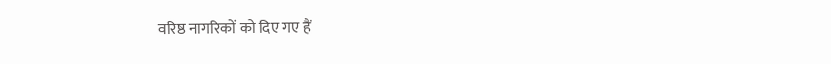वरिष्ठ नागरिकों को दिए गए हैं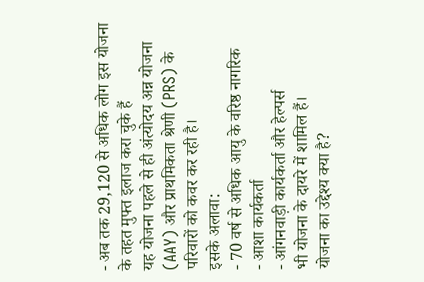- अब तक 29,120 से अधिक लोग इस योजना के तहत मुफ्त इलाज करा चुके हैं
यह योजना पहले से ही अंत्योदय अन्न योजना (AAY) और प्राथमिकता श्रेणी (PRS) के परिवारों को कवर कर रही है।
इसके अलावा:
- 70 वर्ष से अधिक आयु के वरिष्ठ नागरिक
- आशा कार्यकर्ता
- आंगनवाड़ी कार्यकर्ता और हेल्पर्स
भी योजना के दायरे में शामिल हैं।
योजना का उद्देश्य क्या है?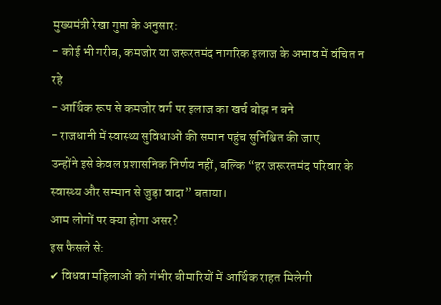मुख्यमंत्री रेखा गुप्ता के अनुसार:
- कोई भी गरीब, कमजोर या जरूरतमंद नागरिक इलाज के अभाव में वंचित न रहे
- आर्थिक रूप से कमजोर वर्ग पर इलाज का खर्च बोझ न बने
- राजधानी में स्वास्थ्य सुविधाओं की समान पहुंच सुनिश्चित की जाए
उन्होंने इसे केवल प्रशासनिक निर्णय नहीं, बल्कि “हर जरूरतमंद परिवार के स्वास्थ्य और सम्मान से जुड़ा वादा” बताया।
आम लोगों पर क्या होगा असर?
इस फैसले से:
✔ विधवा महिलाओं को गंभीर बीमारियों में आर्थिक राहत मिलेगी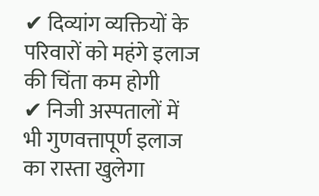✔ दिव्यांग व्यक्तियों के परिवारों को महंगे इलाज की चिंता कम होगी
✔ निजी अस्पतालों में भी गुणवत्तापूर्ण इलाज का रास्ता खुलेगा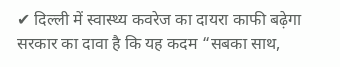✔ दिल्ली में स्वास्थ्य कवरेज का दायरा काफी बढ़ेगा
सरकार का दावा है कि यह कदम “सबका साथ,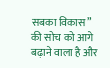सबका विकास” की सोच को आगे बढ़ाने वाला है और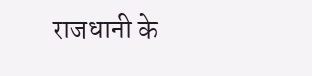राजधानी के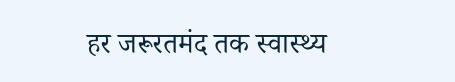हर जरूरतमंद तक स्वास्थ्य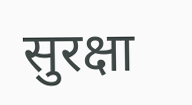सुरक्षा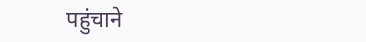पहुंचाने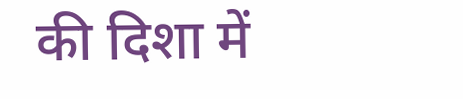की दिशा में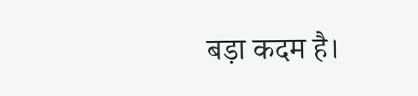बड़ा कदम है।